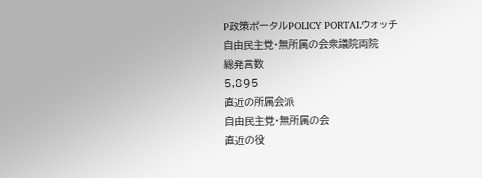P政策ポータルPOLICY PORTALウォッチ
自由民主党・無所属の会衆議院両院
総発言数
5,895
直近の所属会派
自由民主党・無所属の会
直近の役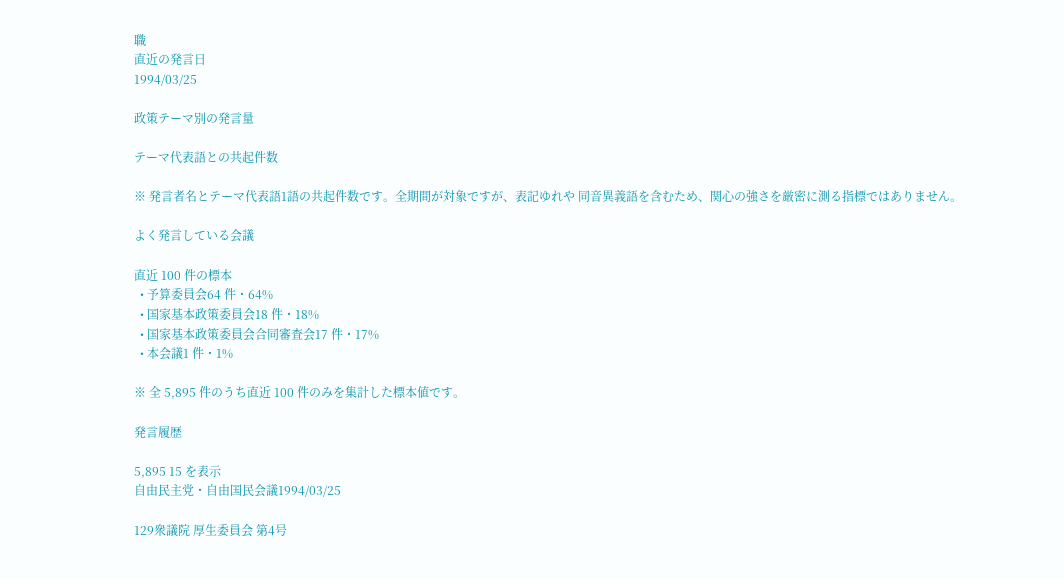職
直近の発言日
1994/03/25

政策テーマ別の発言量

テーマ代表語との共起件数

※ 発言者名とテーマ代表語1語の共起件数です。全期間が対象ですが、表記ゆれや 同音異義語を含むため、関心の強さを厳密に測る指標ではありません。

よく発言している会議

直近 100 件の標本
  • 予算委員会64 件・64%
  • 国家基本政策委員会18 件・18%
  • 国家基本政策委員会合同審査会17 件・17%
  • 本会議1 件・1%

※ 全 5,895 件のうち直近 100 件のみを集計した標本値です。

発言履歴

5,895 15 を表示
自由民主党・自由国民会議1994/03/25

129衆議院 厚生委員会 第4号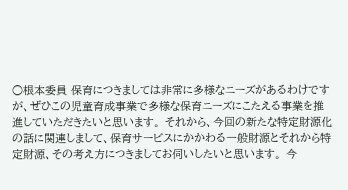○根本委員 保育につきましては非常に多様なニーズがあるわけですが、ぜひこの児童育成事業で多様な保育ニーズにこたえる事業を推進していただきたいと思います。 それから、今回の新たな特定財源化の話に関連しまして、保育サービスにかかわる一般財源とそれから特定財源、その考え方につきましてお伺いしたいと思います。 今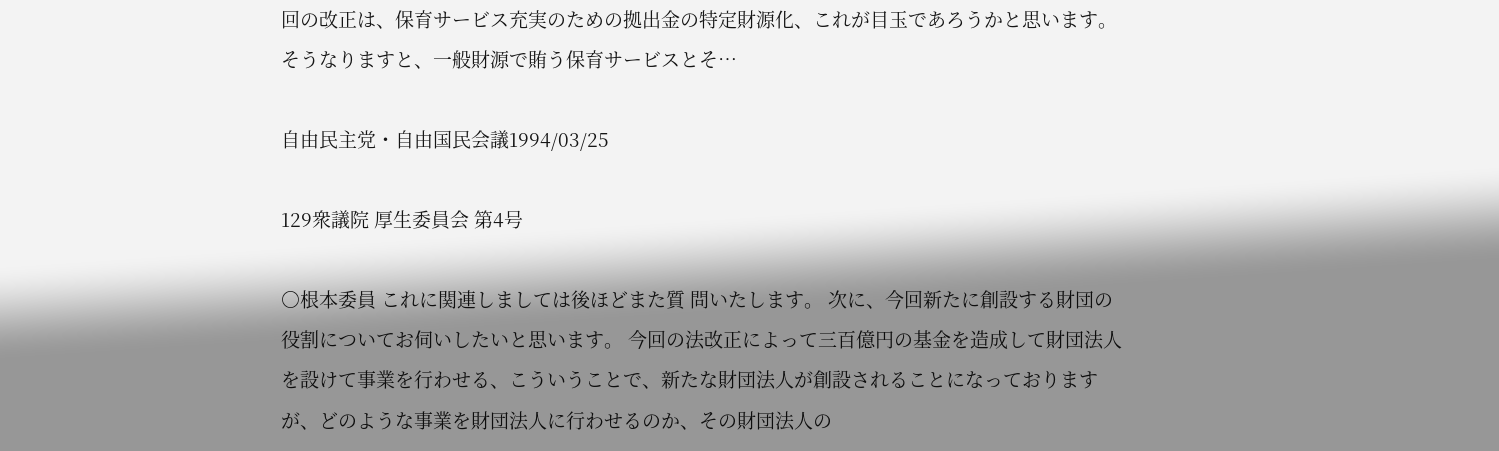回の改正は、保育サービス充実のための拠出金の特定財源化、これが目玉であろうかと思います。そうなりますと、一般財源で賄う保育サービスとそ…

自由民主党・自由国民会議1994/03/25

129衆議院 厚生委員会 第4号

○根本委員 これに関連しましては後ほどまた質 問いたします。 次に、今回新たに創設する財団の役割についてお伺いしたいと思います。 今回の法改正によって三百億円の基金を造成して財団法人を設けて事業を行わせる、こういうことで、新たな財団法人が創設されることになっておりますが、どのような事業を財団法人に行わせるのか、その財団法人の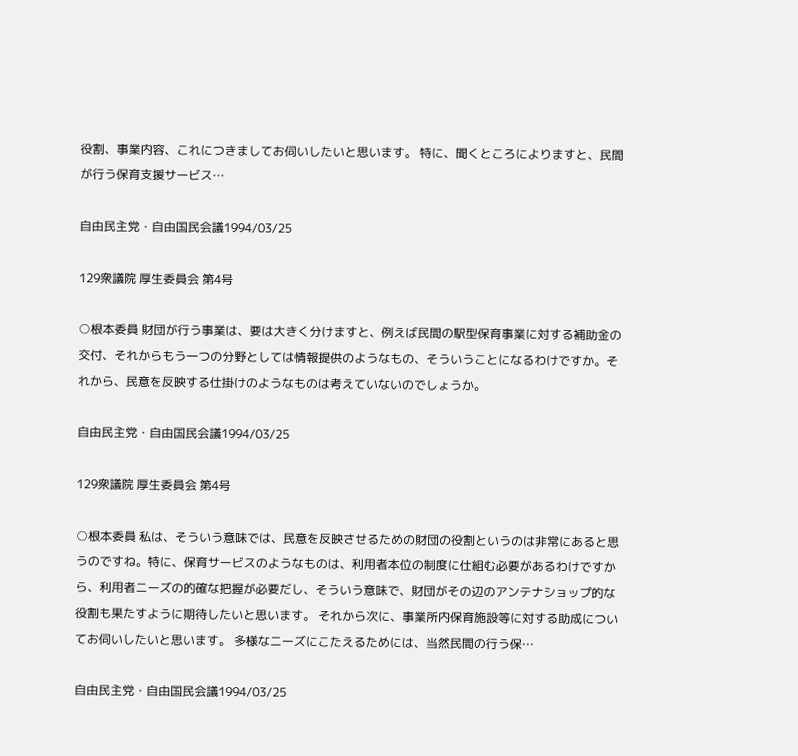役割、事業内容、これにつきましてお伺いしたいと思います。 特に、聞くところによりますと、民間が行う保育支援サービス…

自由民主党・自由国民会議1994/03/25

129衆議院 厚生委員会 第4号

○根本委員 財団が行う事業は、要は大きく分けますと、例えば民間の駅型保育事業に対する補助金の交付、それからもう一つの分野としては情報提供のようなもの、そういうことになるわけですか。それから、民意を反映する仕掛けのようなものは考えていないのでしょうか。

自由民主党・自由国民会議1994/03/25

129衆議院 厚生委員会 第4号

○根本委員 私は、そういう意味では、民意を反映させるための財団の役割というのは非常にあると思うのですね。特に、保育サービスのようなものは、利用者本位の制度に仕組む必要があるわけですから、利用者ニーズの的確な把握が必要だし、そういう意味で、財団がその辺のアンテナショップ的な役割も果たすように期待したいと思います。 それから次に、事業所内保育施設等に対する助成についてお伺いしたいと思います。 多様なニーズにこたえるためには、当然民間の行う保…

自由民主党・自由国民会議1994/03/25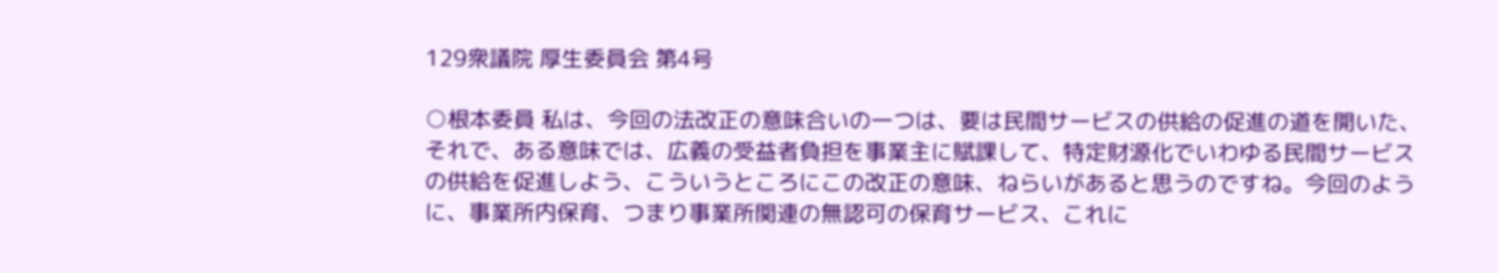129衆議院 厚生委員会 第4号

○根本委員 私は、今回の法改正の意味合いの一つは、要は民間サービスの供給の促進の道を開いた、それで、ある意味では、広義の受益者負担を事業主に賦課して、特定財源化でいわゆる民間サービスの供給を促進しよう、こういうところにこの改正の意味、ねらいがあると思うのですね。今回のように、事業所内保育、つまり事業所関連の無認可の保育サービス、これに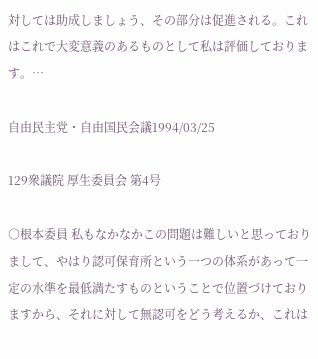対しては助成しましょう、その部分は促進される。これはこれで大変意義のあるものとして私は評価しております。…

自由民主党・自由国民会議1994/03/25

129衆議院 厚生委員会 第4号

○根本委員 私もなかなかこの問題は難しいと思っておりまして、やはり認可保育所という一つの体系があって一定の水準を最低満たすものということで位置づけておりますから、それに対して無認可をどう考えるか、これは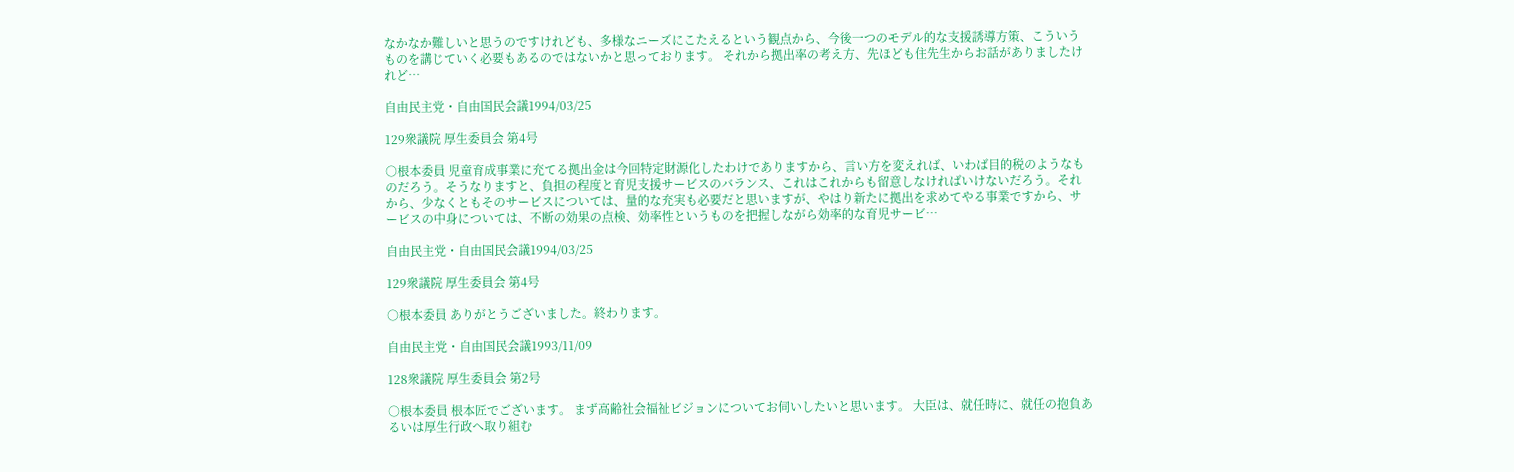なかなか難しいと思うのですけれども、多様なニーズにこたえるという観点から、今後一つのモデル的な支援誘導方策、こういうものを講じていく必要もあるのではないかと思っております。 それから拠出率の考え方、先ほども住先生からお話がありましたけれど…

自由民主党・自由国民会議1994/03/25

129衆議院 厚生委員会 第4号

○根本委員 児童育成事業に充てる拠出金は今回特定財源化したわけでありますから、言い方を変えれば、いわば目的税のようなものだろう。そうなりますと、負担の程度と育児支援サービスのバランス、これはこれからも留意しなければいけないだろう。それから、少なくともそのサービスについては、量的な充実も必要だと思いますが、やはり新たに拠出を求めてやる事業ですから、サービスの中身については、不断の効果の点検、効率性というものを把握しながら効率的な育児サービ…

自由民主党・自由国民会議1994/03/25

129衆議院 厚生委員会 第4号

○根本委員 ありがとうございました。終わります。

自由民主党・自由国民会議1993/11/09

128衆議院 厚生委員会 第2号

○根本委員 根本匠でございます。 まず高齢社会福祉ビジョンについてお伺いしたいと思います。 大臣は、就任時に、就任の抱負あるいは厚生行政へ取り組む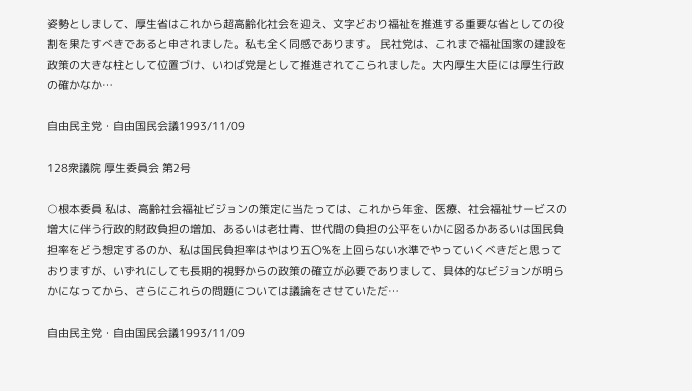姿勢としまして、厚生省はこれから超高齢化社会を迎え、文字どおり福祉を推進する重要な省としての役割を果たすべきであると申されました。私も全く同感であります。 民社党は、これまで福祉国家の建設を政策の大きな柱として位置づけ、いわば党是として推進されてこられました。大内厚生大臣には厚生行政の確かなか…

自由民主党・自由国民会議1993/11/09

128衆議院 厚生委員会 第2号

○根本委員 私は、高齢社会福祉ビジョンの策定に当たっては、これから年金、医療、社会福祉サービスの増大に伴う行政的財政負担の増加、あるいは老壮青、世代間の負担の公平をいかに図るかあるいは国民負担率をどう想定するのか、私は国民負担率はやはり五〇%を上回らない水準でやっていくべきだと思っておりますが、いずれにしても長期的視野からの政策の確立が必要でありまして、具体的なビジョンが明らかになってから、さらにこれらの問題については議論をさせていただ…

自由民主党・自由国民会議1993/11/09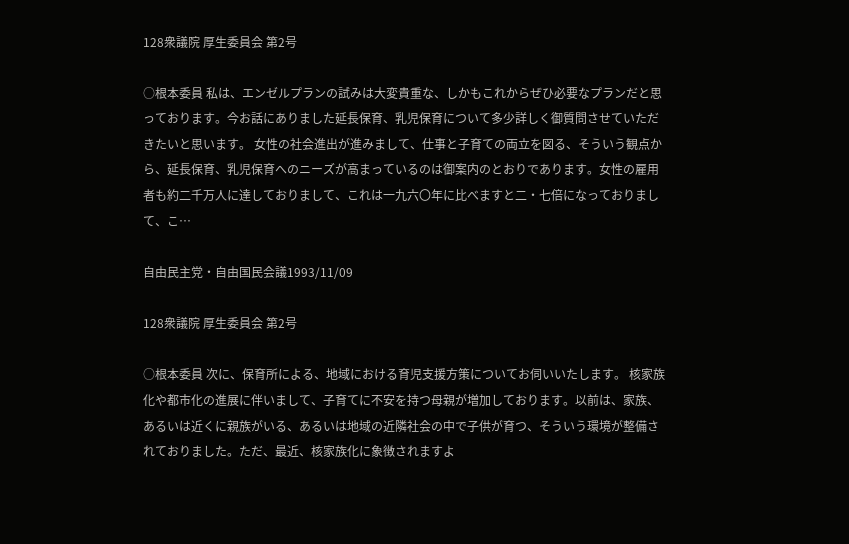128衆議院 厚生委員会 第2号

○根本委員 私は、エンゼルプランの試みは大変貴重な、しかもこれからぜひ必要なプランだと思っております。今お話にありました延長保育、乳児保育について多少詳しく御質問させていただきたいと思います。 女性の社会進出が進みまして、仕事と子育ての両立を図る、そういう観点から、延長保育、乳児保育へのニーズが高まっているのは御案内のとおりであります。女性の雇用者も約二千万人に達しておりまして、これは一九六〇年に比べますと二・七倍になっておりまして、こ…

自由民主党・自由国民会議1993/11/09

128衆議院 厚生委員会 第2号

○根本委員 次に、保育所による、地域における育児支援方策についてお伺いいたします。 核家族化や都市化の進展に伴いまして、子育てに不安を持つ母親が増加しております。以前は、家族、あるいは近くに親族がいる、あるいは地域の近隣社会の中で子供が育つ、そういう環境が整備されておりました。ただ、最近、核家族化に象徴されますよ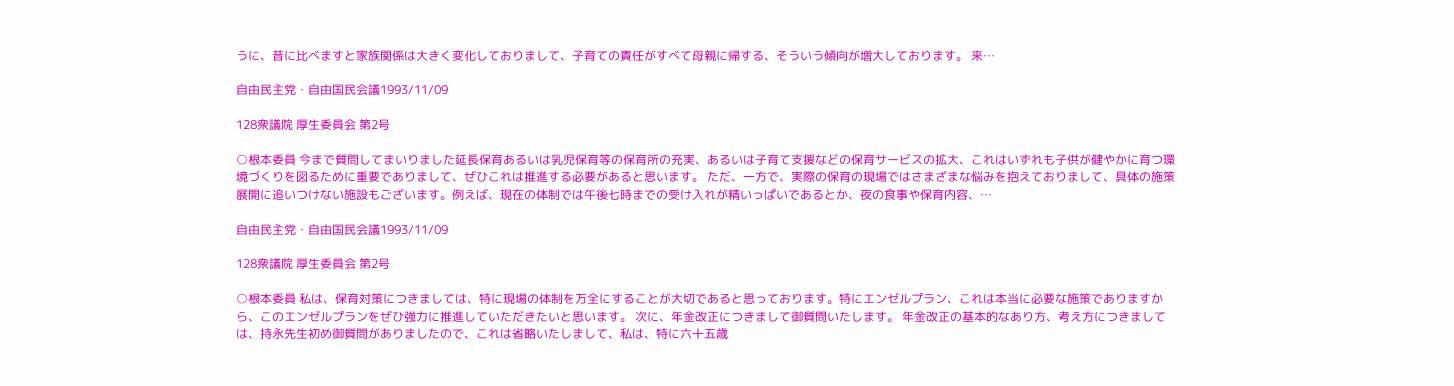うに、昔に比べますと家族関係は大きく変化しておりまして、子育ての責任がすべて母親に帰する、そういう傾向が増大しております。 来…

自由民主党・自由国民会議1993/11/09

128衆議院 厚生委員会 第2号

○根本委員 今まで質問してまいりました延長保育あるいは乳児保育等の保育所の充実、あるいは子育て支援などの保育サービスの拡大、これはいずれも子供が健やかに育つ環境づくりを図るために重要でありまして、ぜひこれは推進する必要があると思います。 ただ、一方で、実際の保育の現場ではさまざまな悩みを抱えておりまして、具体の施策展開に追いつけない施設もございます。例えば、現在の体制では午後七時までの受け入れが精いっぱいであるとか、夜の食事や保育内容、…

自由民主党・自由国民会議1993/11/09

128衆議院 厚生委員会 第2号

○根本委員 私は、保育対策につきましては、特に現場の体制を万全にすることが大切であると思っております。特にエンゼルプラン、これは本当に必要な施策でありますから、このエンゼルプランをぜひ強力に推進していただきたいと思います。 次に、年金改正につきまして御質問いたします。 年金改正の基本的なあり方、考え方につきましては、持永先生初め御質問がありましたので、これは省略いたしまして、私は、特に六十五歳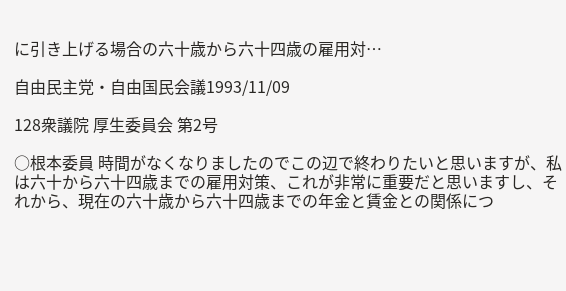に引き上げる場合の六十歳から六十四歳の雇用対…

自由民主党・自由国民会議1993/11/09

128衆議院 厚生委員会 第2号

○根本委員 時間がなくなりましたのでこの辺で終わりたいと思いますが、私は六十から六十四歳までの雇用対策、これが非常に重要だと思いますし、それから、現在の六十歳から六十四歳までの年金と賃金との関係につ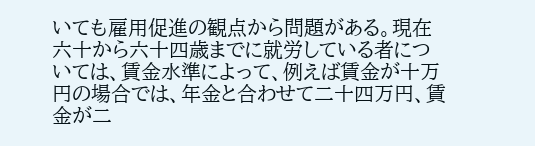いても雇用促進の観点から問題がある。現在六十から六十四歳までに就労している者については、賃金水準によって、例えば賃金が十万円の場合では、年金と合わせて二十四万円、賃金が二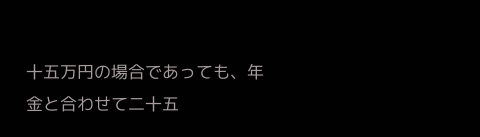十五万円の場合であっても、年金と合わせて二十五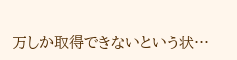万しか取得できないという状…